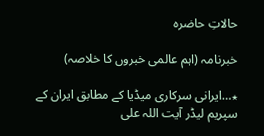حالاتِ حاضرہ

خبرنامہ (اہم عالمی خبروں کا خلاصہ)

٭…ایرانی سرکاری میڈیا کے مطابق ایران کے سپریم لیڈر آیت اللہ علی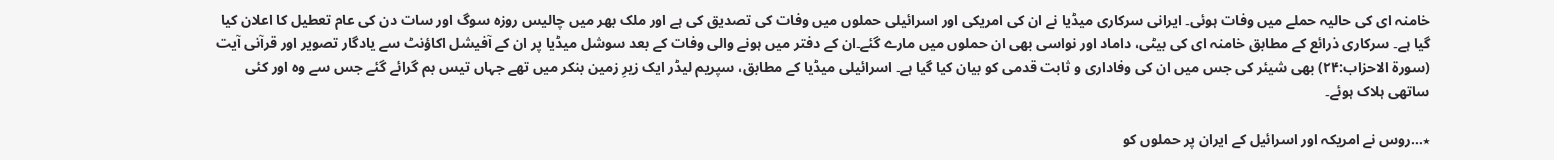خامنہ ای کی حالیہ حملے میں وفات ہوئی۔ ایرانی سرکاری میڈیا نے ان کی امریکی اور اسرائیلی حملوں میں وفات کی تصدیق کی ہے اور ملک بھر میں چالیس روزہ سوگ اور سات دن کی عام تعطیل کا اعلان کیا گیا ہے۔ سرکاری ذرائع کے مطابق خامنہ ای کی بیٹی، داماد اور نواسی بھی ان حملوں میں مارے گئے۔ان کے دفتر میں ہونے والی وفات کے بعد سوشل میڈیا پر ان کے آفیشل اکاؤنٹ سے یادگار تصویر اور قرآنی آیت (سورۃ الاحزاب:۲۴) بھی شیئر کی جس میں ان کی وفاداری و ثابت قدمی کو بیان کیا گیا ہے۔ اسرائیلی میڈیا کے مطابق، سپریم لیڈر ایک زیرِ زمین بنکر میں تھے جہاں تیس بم گرائے گئے جس سے وہ اور کئی ساتھی ہلاک ہوئے۔

٭…روس نے امریکہ اور اسرائیل کے ایران پر حملوں کو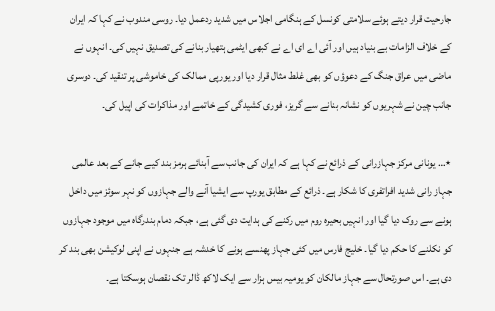جارحیت قرار دیتے ہوئے سلامتی کونسل کے ہنگامی اجلاس میں شدید ردعمل دیا۔ روسی مندوب نے کہا کہ ایران کے خلاف الزامات بے بنیاد ہیں اور آئی اے ای اے نے کبھی ایٹمی ہتھیار بنانے کی تصدیق نہیں کی۔ انہوں نے ماضی میں عراق جنگ کے دعوؤں کو بھی غلط مثال قرار دیا اور یورپی ممالک کی خاموشی پر تنقید کی۔ دوسری جانب چین نے شہریوں کو نشانہ بنانے سے گریز، فوری کشیدگی کے خاتمے اور مذاکرات کی اپیل کی۔

٭… یونانی مرکز جہازرانی کے ذرائع نے کہا ہے کہ ایران کی جانب سے آبنائے ہرمز بند کیے جانے کے بعد عالمی جہاز رانی شدید افراتفری کا شکار ہے۔ ذرائع کے مطابق یورپ سے ایشیا آنے والے جہازوں کو نہر سوئز میں داخل ہونے سے روک دیا گیا اور انہیں بحیرہ روم میں رکنے کی ہدایت دی گئی ہے، جبکہ دمام بندرگاہ میں موجود جہازوں کو نکلنے کا حکم دیا گیا۔ خلیج فارس میں کئی جہاز پھنسے ہونے کا خدشہ ہے جنہوں نے اپنی لوکیشن بھی بند کر دی ہے۔ اس صورتحال سے جہاز مالکان کو یومیہ بیس ہزار سے ایک لاکھ ڈالر تک نقصان ہوسکتا ہے۔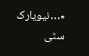٭…نیویارک سٹی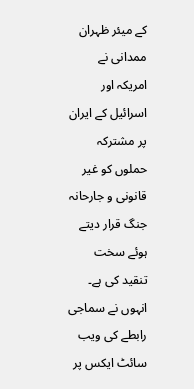کے میئر ظہران ممدانی نے امریکہ اور اسرائیل کے ایران پر مشترکہ حملوں کو غیر قانونی و جارحانہ جنگ قرار دیتے ہوئے سخت تنقید کی ہے۔ انہوں نے سماجی رابطے کی ویب سائٹ ایکس پر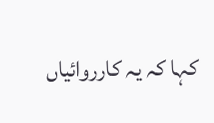کہا کہ یہ کارروائیاں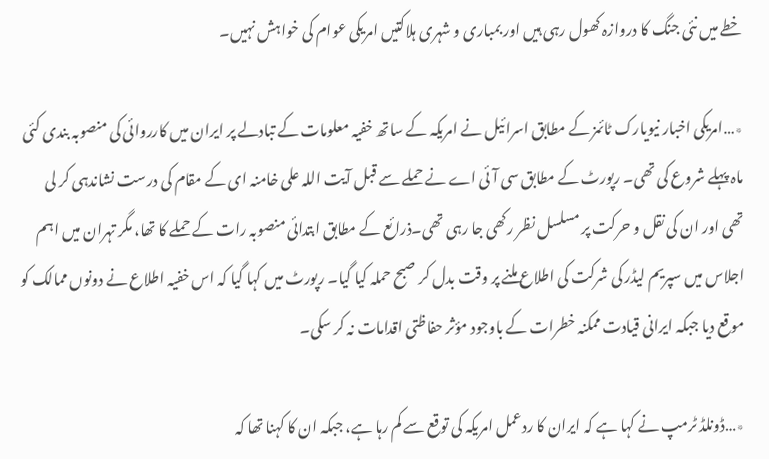خطے میں نئی جنگ کا دروازہ کھول رہی ہیں اور بمباری و شہری ہلاکتیں امریکی عوام کی خواہش نہیں۔

٭…امریکی اخبار نیویارک ٹائمز کے مطابق اسرائیل نے امریکہ کے ساتھ خفیہ معلومات کے تبادلے پر ایران میں کارروائی کی منصوبہ بندی کئی ماہ پہلے شروع کی تھی۔ رپورٹ کے مطابق سی آئی اے نے حملے سے قبل آیت اللہ علی خامنہ ای کے مقام کی درست نشاندہی کر لی تھی اور ان کی نقل و حرکت پر مسلسل نظر رکھی جا رہی تھی۔ذرائع کے مطابق ابتدائی منصوبہ رات کے حملے کا تھا، مگر تہران میں اہم اجلاس میں سپریم لیڈر کی شرکت کی اطلاع ملنے پر وقت بدل کر صبح حملہ کیا گیا۔ رپورٹ میں کہا گیا کہ اس خفیہ اطلاع نے دونوں ممالک کو موقع دیا جبکہ ایرانی قیادت ممکنہ خطرات کے باوجود مؤثر حفاظتی اقدامات نہ کر سکی۔

٭…ڈونلڈ ٹرمپ نے کہا ہے کہ ایران کا ردعمل امریکہ کی توقع سے کم رہا ہے، جبکہ ان کا کہنا تھا کہ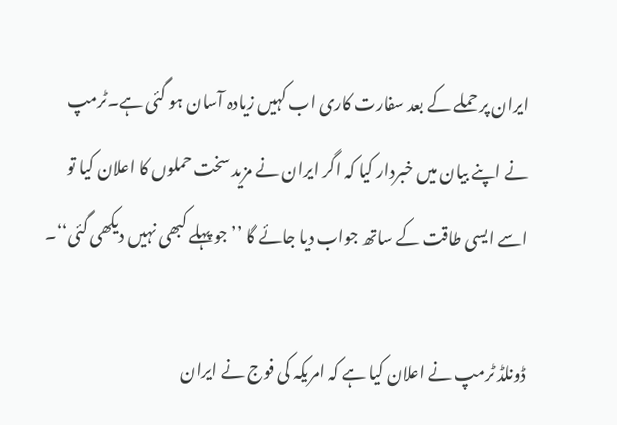ایران پر حملے کے بعد سفارت کاری اب کہیں زیادہ آسان ہو گئی ہے۔ٹرمپ نے اپنے بیان میں خبردار کیا کہ اگر ایران نے مزید سخت حملوں کا اعلان کیا تو اسے ایسی طاقت کے ساتھ جواب دیا جائے گا ’’جو پہلے کبھی نہیں دیکھی گئی‘‘۔

ڈونلڈ ٹرمپ نے اعلان کیا ہے کہ امریکہ کی فوج نے ایران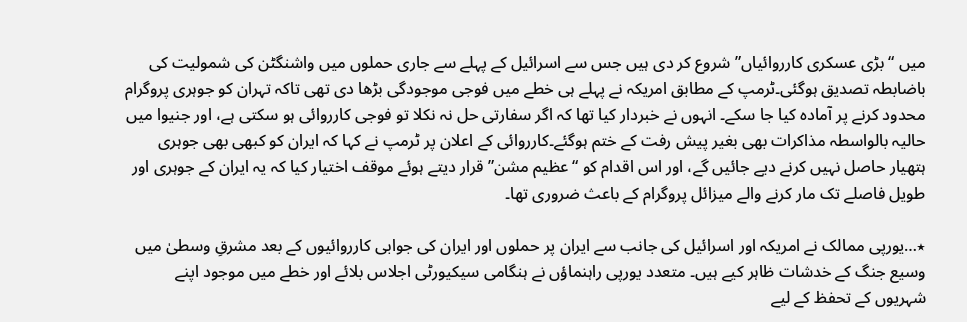میں “بڑی عسکری کارروائیاں” شروع کر دی ہیں جس سے اسرائیل کے پہلے سے جاری حملوں میں واشنگٹن کی شمولیت کی باضابطہ تصدیق ہوگئی۔ٹرمپ کے مطابق امریکہ نے پہلے ہی خطے میں فوجی موجودگی بڑھا دی تھی تاکہ تہران کو جوہری پروگرام محدود کرنے پر آمادہ کیا جا سکے۔ انہوں نے خبردار کیا تھا کہ اگر سفارتی حل نہ نکلا تو فوجی کارروائی ہو سکتی ہے، اور جنیوا میں حالیہ بالواسطہ مذاکرات بھی بغیر پیش رفت کے ختم ہوگئے۔کارروائی کے اعلان پر ٹرمپ نے کہا کہ ایران کو کبھی بھی جوہری ہتھیار حاصل نہیں کرنے دیے جائیں گے، اور اس اقدام کو “عظیم مشن” قرار دیتے ہوئے موقف اختیار کیا کہ یہ ایران کے جوہری اور طویل فاصلے تک مار کرنے والے میزائل پروگرام کے باعث ضروری تھا۔

٭…یورپی ممالک نے امریکہ اور اسرائیل کی جانب سے ایران پر حملوں اور ایران کی جوابی کارروائیوں کے بعد مشرقِ وسطیٰ میں وسیع جنگ کے خدشات ظاہر کیے ہیں۔ متعدد یورپی راہنماؤں نے ہنگامی سیکیورٹی اجلاس بلائے اور خطے میں موجود اپنے شہریوں کے تحفظ کے لیے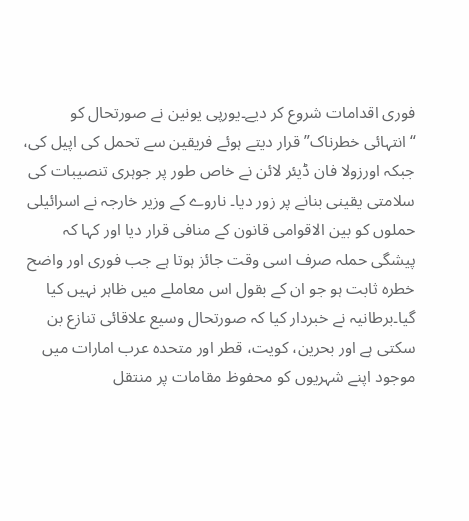فوری اقدامات شروع کر دیے۔یورپی یونین نے صورتحال کو “انتہائی خطرناک” قرار دیتے ہوئے فریقین سے تحمل کی اپیل کی، جبکہ اورزولا فان ڈیئر لائن نے خاص طور پر جوہری تنصیبات کی سلامتی یقینی بنانے پر زور دیا۔ ناروے کے وزیر خارجہ نے اسرائیلی حملوں کو بین الاقوامی قانون کے منافی قرار دیا اور کہا کہ پیشگی حملہ صرف اسی وقت جائز ہوتا ہے جب فوری اور واضح خطرہ ثابت ہو جو ان کے بقول اس معاملے میں ظاہر نہیں کیا گیا۔برطانیہ نے خبردار کیا کہ صورتحال وسیع علاقائی تنازع بن سکتی ہے اور بحرین، کویت، قطر اور متحدہ عرب امارات میں موجود اپنے شہریوں کو محفوظ مقامات پر منتقل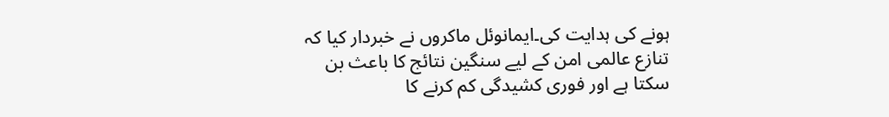ہونے کی ہدایت کی۔ایمانوئل ماکروں نے خبردار کیا کہ تنازع عالمی امن کے لیے سنگین نتائج کا باعث بن سکتا ہے اور فوری کشیدگی کم کرنے کا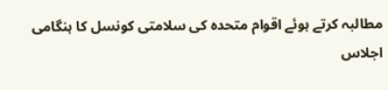مطالبہ کرتے ہوئے اقوام متحدہ کی سلامتی کونسل کا ہنگامی اجلاس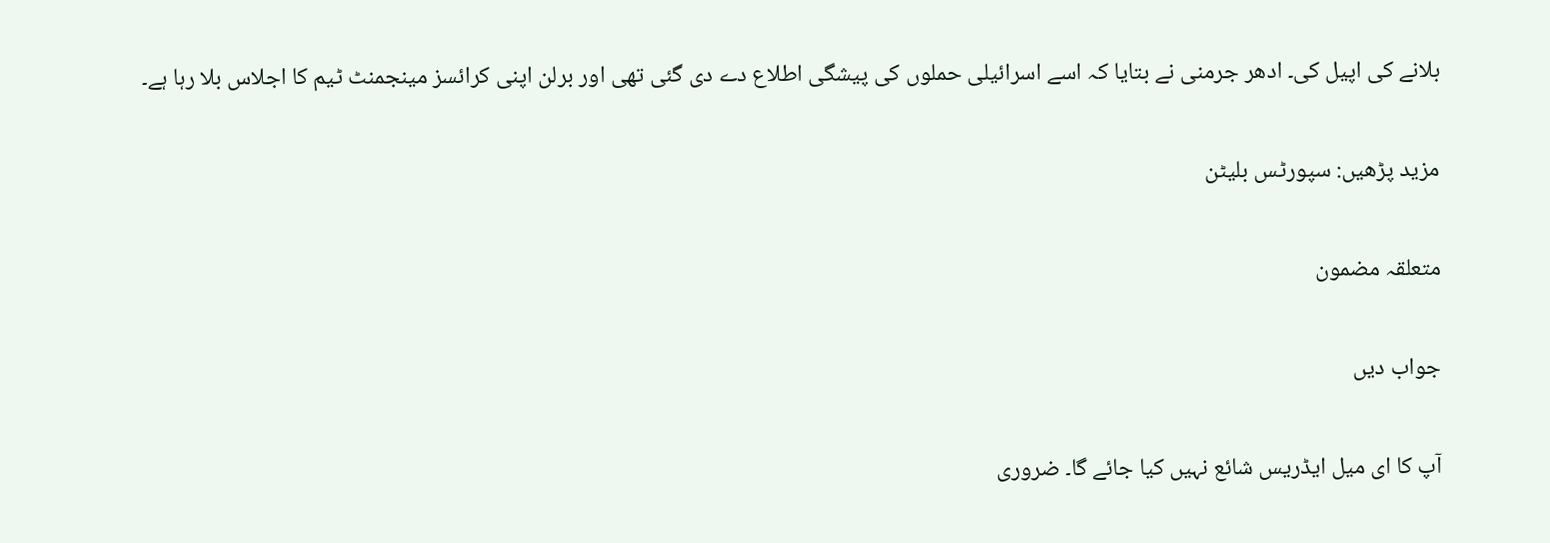بلانے کی اپیل کی۔ ادھر جرمنی نے بتایا کہ اسے اسرائیلی حملوں کی پیشگی اطلاع دے دی گئی تھی اور برلن اپنی کرائسز مینجمنٹ ٹیم کا اجلاس بلا رہا ہے۔

مزید پڑھیں: سپورٹس بلیٹن

متعلقہ مضمون

جواب دیں

آپ کا ای میل ایڈریس شائع نہیں کیا جائے گا۔ ضروری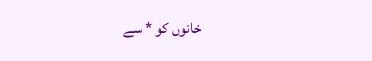خانوں کو * سے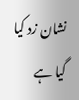نشان زد کیا گیا ہے